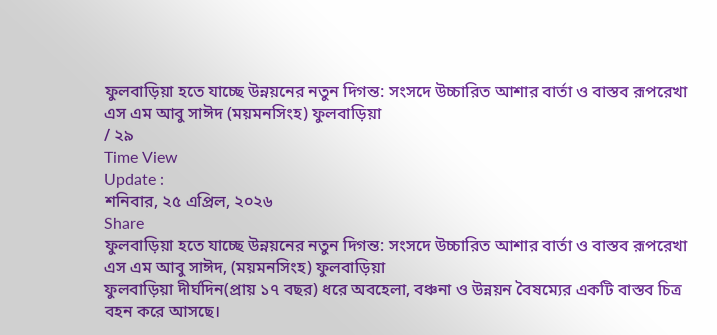ফুলবাড়িয়া হতে যাচ্ছে উন্নয়নের নতুন দিগন্ত: সংসদে উচ্চারিত আশার বার্তা ও বাস্তব রূপরেখা
এস এম আবু সাঈদ (ময়মনসিংহ) ফুলবাড়িয়া
/ ২৯
Time View
Update :
শনিবার, ২৫ এপ্রিল, ২০২৬
Share
ফুলবাড়িয়া হতে যাচ্ছে উন্নয়নের নতুন দিগন্ত: সংসদে উচ্চারিত আশার বার্তা ও বাস্তব রূপরেখা
এস এম আবু সাঈদ, (ময়মনসিংহ) ফুলবাড়িয়া
ফুলবাড়িয়া দীর্ঘদিন(প্রায় ১৭ বছর) ধরে অবহেলা, বঞ্চনা ও উন্নয়ন বৈষম্যের একটি বাস্তব চিত্র বহন করে আসছে।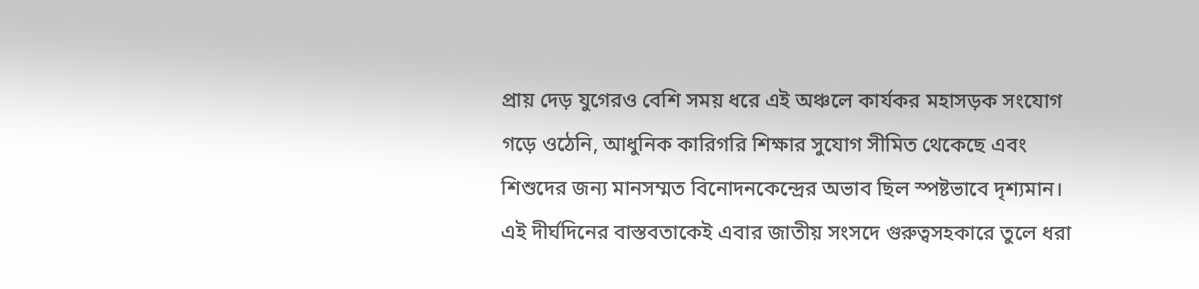প্রায় দেড় যুগেরও বেশি সময় ধরে এই অঞ্চলে কার্যকর মহাসড়ক সংযোগ গড়ে ওঠেনি, আধুনিক কারিগরি শিক্ষার সুযোগ সীমিত থেকেছে এবং শিশুদের জন্য মানসম্মত বিনোদনকেন্দ্রের অভাব ছিল স্পষ্টভাবে দৃশ্যমান।
এই দীর্ঘদিনের বাস্তবতাকেই এবার জাতীয় সংসদে গুরুত্বসহকারে তুলে ধরা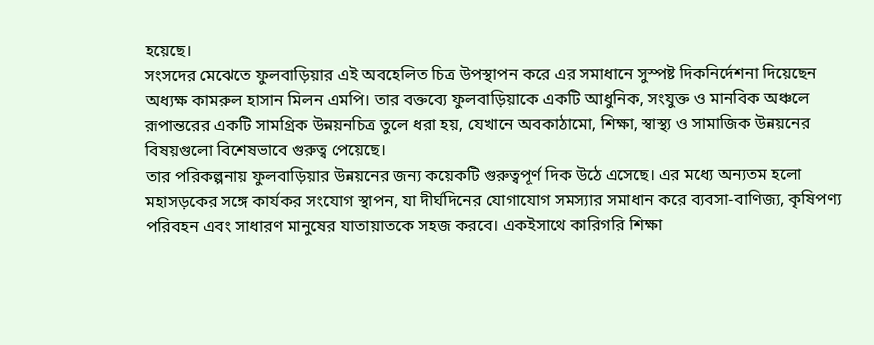হয়েছে।
সংসদের মেঝেতে ফুলবাড়িয়ার এই অবহেলিত চিত্র উপস্থাপন করে এর সমাধানে সুস্পষ্ট দিকনির্দেশনা দিয়েছেন অধ্যক্ষ কামরুল হাসান মিলন এমপি। তার বক্তব্যে ফুলবাড়িয়াকে একটি আধুনিক, সংযুক্ত ও মানবিক অঞ্চলে রূপান্তরের একটি সামগ্রিক উন্নয়নচিত্র তুলে ধরা হয়, যেখানে অবকাঠামো, শিক্ষা, স্বাস্থ্য ও সামাজিক উন্নয়নের বিষয়গুলো বিশেষভাবে গুরুত্ব পেয়েছে।
তার পরিকল্পনায় ফুলবাড়িয়ার উন্নয়নের জন্য কয়েকটি গুরুত্বপূর্ণ দিক উঠে এসেছে। এর মধ্যে অন্যতম হলো মহাসড়কের সঙ্গে কার্যকর সংযোগ স্থাপন, যা দীর্ঘদিনের যোগাযোগ সমস্যার সমাধান করে ব্যবসা-বাণিজ্য, কৃষিপণ্য পরিবহন এবং সাধারণ মানুষের যাতায়াতকে সহজ করবে। একইসাথে কারিগরি শিক্ষা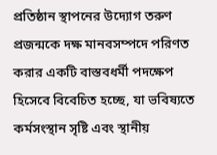প্রতিষ্ঠান স্থাপনের উদ্যোগ তরুণ প্রজন্মকে দক্ষ মানবসম্পদে পরিণত করার একটি বাস্তবধর্মী পদক্ষেপ হিসেবে বিবেচিত হচ্ছে, যা ভবিষ্যতে কর্মসংস্থান সৃষ্টি এবং স্থানীয়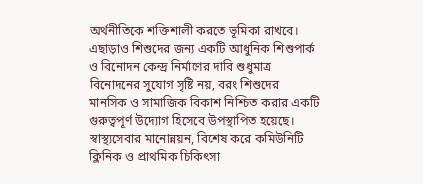অর্থনীতিকে শক্তিশালী করতে ভূমিকা রাখবে। এছাড়াও শিশুদের জন্য একটি আধুনিক শিশুপার্ক ও বিনোদন কেন্দ্র নির্মাণের দাবি শুধুমাত্র বিনোদনের সুযোগ সৃষ্টি নয়, বরং শিশুদের মানসিক ও সামাজিক বিকাশ নিশ্চিত করার একটি গুরুত্বপূর্ণ উদ্যোগ হিসেবে উপস্থাপিত হয়েছে। স্বাস্থ্যসেবার মানোন্নয়ন, বিশেষ করে কমিউনিটি ক্লিনিক ও প্রাথমিক চিকিৎসা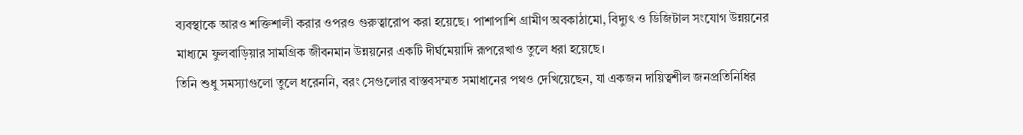ব্যবস্থাকে আরও শক্তিশালী করার ওপরও গুরুত্বারোপ করা হয়েছে। পাশাপাশি গ্রামীণ অবকাঠামো, বিদ্যুৎ ও ডিজিটাল সংযোগ উন্নয়নের মাধ্যমে ফুলবাড়িয়ার সামগ্রিক জীবনমান উন্নয়নের একটি দীর্ঘমেয়াদি রূপরেখাও তুলে ধরা হয়েছে।
তিনি শুধু সমস্যাগুলো তুলে ধরেননি, বরং সেগুলোর বাস্তবসম্মত সমাধানের পথও দেখিয়েছেন, যা একজন দায়িত্বশীল জনপ্রতিনিধির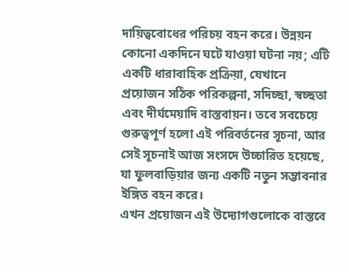দায়িত্ববোধের পরিচয় বহন করে। উন্নয়ন কোনো একদিনে ঘটে যাওয়া ঘটনা নয়; এটি একটি ধারাবাহিক প্রক্রিয়া, যেখানে প্রয়োজন সঠিক পরিকল্পনা, সদিচ্ছা, স্বচ্ছতা এবং দীর্ঘমেয়াদি বাস্তবায়ন। তবে সবচেয়ে গুরুত্বপূর্ণ হলো এই পরিবর্তনের সূচনা, আর সেই সূচনাই আজ সংসদে উচ্চারিত হয়েছে, যা ফুলবাড়িয়ার জন্য একটি নতুন সম্ভাবনার ইঙ্গিত বহন করে।
এখন প্রয়োজন এই উদ্যোগগুলোকে বাস্তবে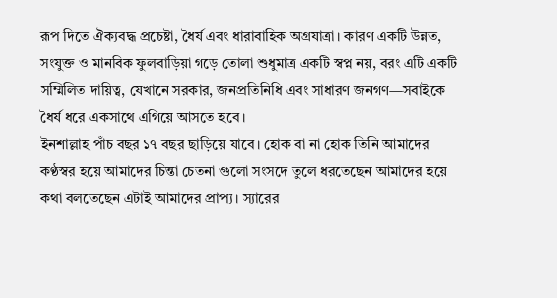রূপ দিতে ঐক্যবদ্ধ প্রচেষ্টা, ধৈর্য এবং ধারাবাহিক অগ্রযাত্রা। কারণ একটি উন্নত, সংযুক্ত ও মানবিক ফুলবাড়িয়া গড়ে তোলা শুধুমাত্র একটি স্বপ্ন নয়, বরং এটি একটি সম্মিলিত দায়িত্ব, যেখানে সরকার, জনপ্রতিনিধি এবং সাধারণ জনগণ—সবাইকে ধৈর্য ধরে একসাথে এগিয়ে আসতে হবে।
ইনশাল্লাহ পাঁচ বছর ১৭ বছর ছাড়িয়ে যাবে। হোক বা না হোক তিনি আমাদের কণ্ঠস্বর হয়ে আমাদের চিন্তা চেতনা গুলো সংসদে তুলে ধরতেছেন আমাদের হয়ে কথা বলতেছেন এটাই আমাদের প্রাপ্য। স্যারের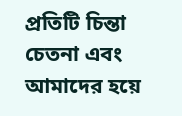প্রতিটি চিন্তা চেতনা এবং আমাদের হয়ে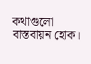কথাগুলো বাস্তবায়ন হোক।